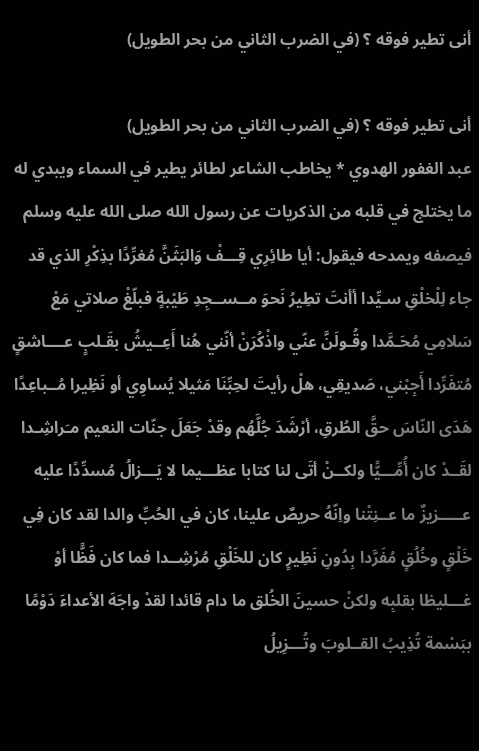أنى تطير فوقه ؟ (في الضرب الثاني من بحر الطويل)

أنى تطير فوقه ؟ (في الضرب الثاني من بحر الطويل)
عبد الغفور الهدوي * يخاطب الشاعر لطائر يطير في السماء ويبدي له ما يختلج في قلبه من الذكريات عن رسول الله صلى الله عليه وسلم فيصفه ويمدحه فيقول: أيا طائِرِي قِـــفْ وَالبَثَنَّ مُغرِّدًا بذِكْرِ الذي قد جاء لِلْخلْقِ سـيِّدا أأنتَ تطِيرُ نَحوَ مــســجِدِ طَيْبةٍ فبلّغْ صلاتي مَعْ سَلامِي مُحَـمَّدا وقُـولَنَّ عنّي واذْكُرَنْ أنّني هُنا أَعِــيشُ بقَـلبٍ عــــاشقٍ مُتفَرِّدا أَجِبْني، صَديقِي، هلْ رأيتَ لحِبِّنَا مَثيلا يُساوِي أو نَظِيرا مُــباعِدًا هَدَى النّاسَ حقَّ الطُرقِ، أرْشَدَ جُلَّهُم وقدْ جَعَلَ جنّات النعيم مـَراشِـدا لقَــدْ كان أُمِّـــيًّا ولكــنْ أتَى لنا كتابا عظـــيما لا يَـــزالُ مُسدِّدًا عليه عـــــزيزٌ ما عــنِتْنا واِنّهُ حريصٌ علينا، كان في الحُبِّ والدا لقد كان فِي خَلْقٍ وخُلُقٍ مُفَرَّدا بِدُونِ نَظِيرٍ كان للخَلْقِ مُرْشِــدا فما كان فَظًّا أوْ غـــليظا بقلبِه ولكنْ حسينَ الخُلق ما دام قائدا لقدْ واجَهَ الأعداءَ دَوْمًا ببَسْمة تُذِيبُ القــلوبَ وتُـــزِيلُ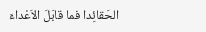الحَقائِدا فما قابَلَ الاَعْداءَ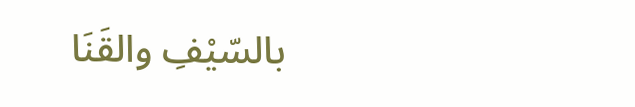بالسّيْفِ والقَنَا